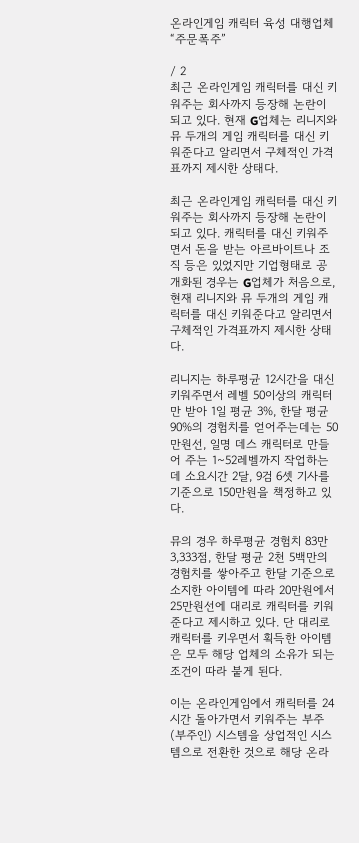온라인게임 캐릭터 육성 대행업체 “주문폭주”

/ 2
최근 온라인게임 캐릭터를 대신 키워주는 회사까지 등장해 논란이 되고 있다. 현재 G업체는 리니지와 뮤 두개의 게임 캐릭터를 대신 키워준다고 알리면서 구체적인 가격표까지 제시한 상태다.

최근 온라인게임 캐릭터를 대신 키워주는 회사까지 등장해 논란이 되고 있다. 캐릭터를 대신 키워주면서 돈을 받는 아르바이트나 조직 등은 있었지만 기업형태로 공개화된 경우는 G업체가 처음으로, 현재 리니지와 뮤 두개의 게임 캐릭터를 대신 키워준다고 알리면서 구체적인 가격표까지 제시한 상태다.

리니지는 하루평균 12시간을 대신 키워주면서 레벨 50이상의 캐릭터만 받아 1일 평균 3%, 한달 평균 90%의 경험치를 얻어주는데는 50만원선, 일명 데스 캐릭터로 만들어 주는 1~52레벨까지 작업하는데 소요시간 2달, 9검 6셋 기사를 기준으로 150만원을 책정하고 있다.

뮤의 경우 하루평균 경험치 83만 3,333점, 한달 평균 2천 5백만의 경험치를 쌓아주고 한달 기준으로 소지한 아이템에 따라 20만원에서 25만원선에 대리로 캐릭터를 키워준다고 제시하고 있다. 단 대리로 캐릭터를 키우면서 획득한 아이템은 모두 해당 업체의 소유가 되는 조건이 따라 붙게 된다.

이는 온라인게임에서 캐릭터를 24시간 돌아가면서 키워주는 부주(부주인) 시스템을 상업적인 시스템으로 전환한 것으로 해당 온라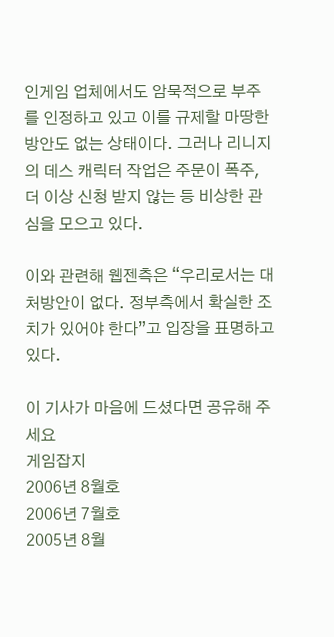인게임 업체에서도 암묵적으로 부주를 인정하고 있고 이를 규제할 마땅한 방안도 없는 상태이다. 그러나 리니지의 데스 캐릭터 작업은 주문이 폭주, 더 이상 신청 받지 않는 등 비상한 관심을 모으고 있다.

이와 관련해 웹젠측은 “우리로서는 대처방안이 없다. 정부측에서 확실한 조치가 있어야 한다”고 입장을 표명하고 있다.

이 기사가 마음에 드셨다면 공유해 주세요
게임잡지
2006년 8월호
2006년 7월호
2005년 8월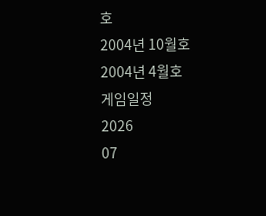호
2004년 10월호
2004년 4월호
게임일정
2026
07